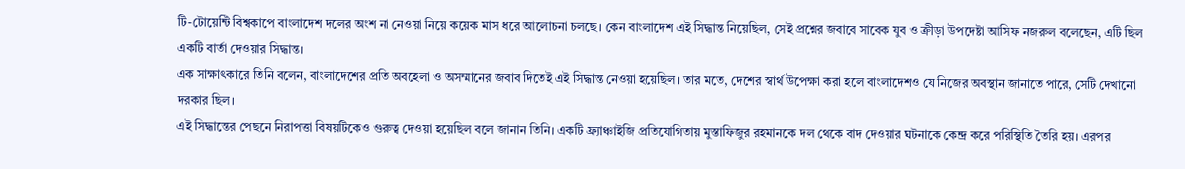টি-টোয়েন্টি বিশ্বকাপে বাংলাদেশ দলের অংশ না নেওয়া নিয়ে কয়েক মাস ধরে আলোচনা চলছে। কেন বাংলাদেশ এই সিদ্ধান্ত নিয়েছিল, সেই প্রশ্নের জবাবে সাবেক যুব ও ক্রীড়া উপদেষ্টা আসিফ নজরুল বলেছেন, এটি ছিল একটি বার্তা দেওয়ার সিদ্ধান্ত।
এক সাক্ষাৎকারে তিনি বলেন, বাংলাদেশের প্রতি অবহেলা ও অসম্মানের জবাব দিতেই এই সিদ্ধান্ত নেওয়া হয়েছিল। তার মতে, দেশের স্বার্থ উপেক্ষা করা হলে বাংলাদেশও যে নিজের অবস্থান জানাতে পারে, সেটি দেখানো দরকার ছিল।
এই সিদ্ধান্তের পেছনে নিরাপত্তা বিষয়টিকেও গুরুত্ব দেওয়া হয়েছিল বলে জানান তিনি। একটি ফ্র্যাঞ্চাইজি প্রতিযোগিতায় মুস্তাফিজুর রহমানকে দল থেকে বাদ দেওয়ার ঘটনাকে কেন্দ্র করে পরিস্থিতি তৈরি হয়। এরপর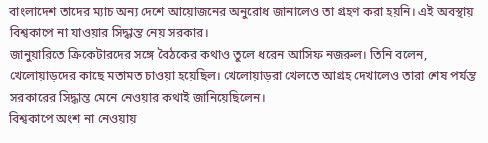বাংলাদেশ তাদের ম্যাচ অন্য দেশে আয়োজনের অনুরোধ জানালেও তা গ্রহণ করা হয়নি। এই অবস্থায় বিশ্বকাপে না যাওয়ার সিদ্ধান্ত নেয় সরকার।
জানুয়ারিতে ক্রিকেটারদের সঙ্গে বৈঠকের কথাও তুলে ধরেন আসিফ নজরুল। তিনি বলেন, খেলোয়াড়দের কাছে মতামত চাওয়া হয়েছিল। খেলোয়াড়রা খেলতে আগ্রহ দেখালেও তারা শেষ পর্যন্ত সরকারের সিদ্ধান্ত মেনে নেওয়ার কথাই জানিয়েছিলেন।
বিশ্বকাপে অংশ না নেওয়ায়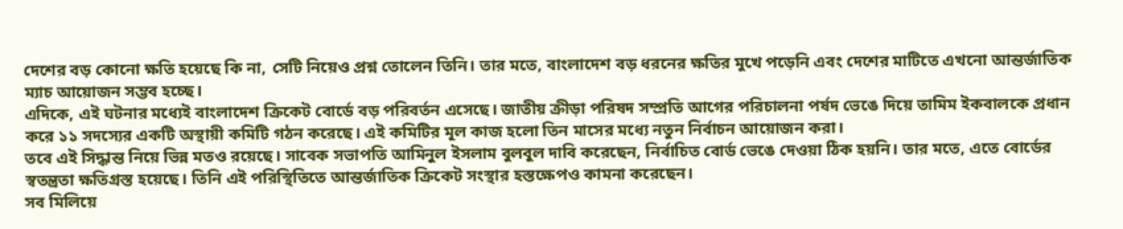দেশের বড় কোনো ক্ষতি হয়েছে কি না, সেটি নিয়েও প্রশ্ন তোলেন তিনি। তার মতে, বাংলাদেশ বড় ধরনের ক্ষতির মুখে পড়েনি এবং দেশের মাটিতে এখনো আন্তর্জাতিক ম্যাচ আয়োজন সম্ভব হচ্ছে।
এদিকে, এই ঘটনার মধ্যেই বাংলাদেশ ক্রিকেট বোর্ডে বড় পরিবর্তন এসেছে। জাতীয় ক্রীড়া পরিষদ সম্প্রতি আগের পরিচালনা পর্ষদ ভেঙে দিয়ে তামিম ইকবালকে প্রধান করে ১১ সদস্যের একটি অস্থায়ী কমিটি গঠন করেছে। এই কমিটির মূল কাজ হলো তিন মাসের মধ্যে নতুন নির্বাচন আয়োজন করা।
তবে এই সিদ্ধান্ত নিয়ে ভিন্ন মতও রয়েছে। সাবেক সভাপতি আমিনুল ইসলাম বুলবুল দাবি করেছেন, নির্বাচিত বোর্ড ভেঙে দেওয়া ঠিক হয়নি। তার মতে, এতে বোর্ডের স্বতন্ত্রতা ক্ষতিগ্রস্ত হয়েছে। তিনি এই পরিস্থিতিতে আন্তর্জাতিক ক্রিকেট সংস্থার হস্তক্ষেপও কামনা করেছেন।
সব মিলিয়ে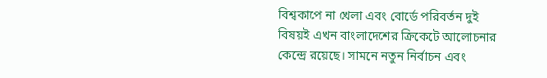বিশ্বকাপে না খেলা এবং বোর্ডে পরিবর্তন দুই বিষয়ই এখন বাংলাদেশের ক্রিকেটে আলোচনার কেন্দ্রে রয়েছে। সামনে নতুন নির্বাচন এবং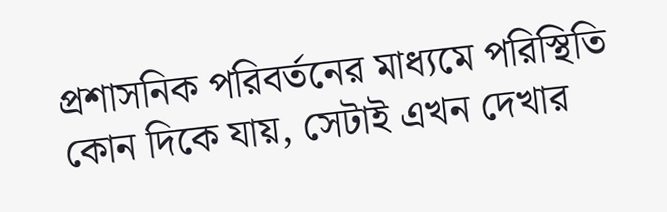প্রশাসনিক পরিবর্তনের মাধ্যমে পরিস্থিতি কোন দিকে যায়, সেটাই এখন দেখার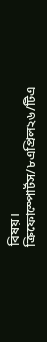বিষয়।
ক্রিফোস্পোর্টস/৮এপ্রিল২৬/টিএ